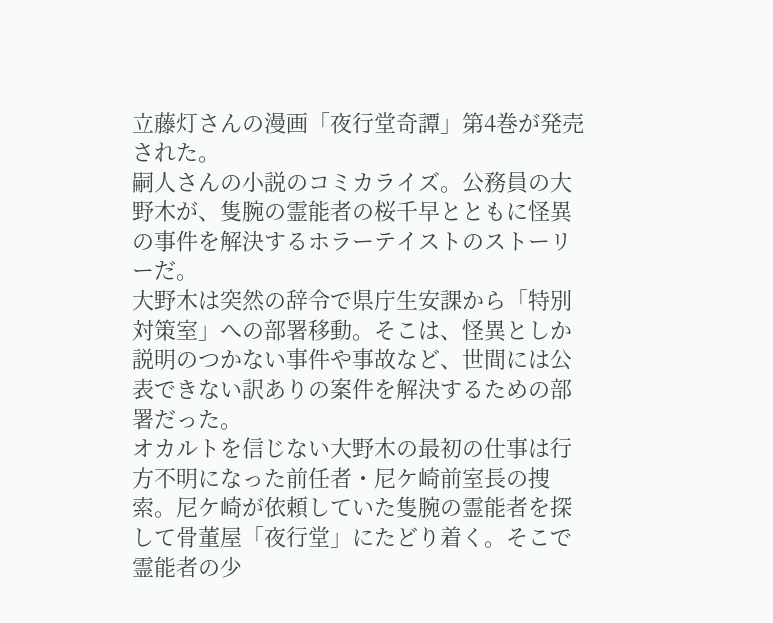立藤灯さんの漫画「夜行堂奇譚」第4巻が発売された。
嗣人さんの小説のコミカライズ。公務員の大野木が、隻腕の霊能者の桜千早とともに怪異の事件を解決するホラーテイストのストーリーだ。
大野木は突然の辞令で県庁生安課から「特別対策室」への部署移動。そこは、怪異としか説明のつかない事件や事故など、世間には公表できない訳ありの案件を解決するための部署だった。
オカルトを信じない大野木の最初の仕事は行方不明になった前任者・尼ケ崎前室長の捜索。尼ケ崎が依頼していた隻腕の霊能者を探して骨董屋「夜行堂」にたどり着く。そこで霊能者の少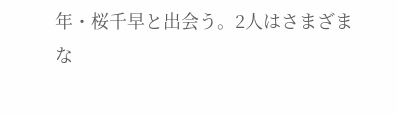年・桜千早と出会う。2人はさまざまな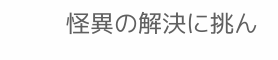怪異の解決に挑ん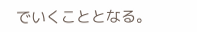でいくこととなる。